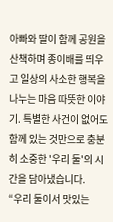아빠와 딸이 함께 공원을 산책하며 종이배를 띄우고 일상의 사소한 행복을 나누는 마음 따뜻한 이야기. 특별한 사건이 없어도 함께 있는 것만으로 충분히 소중한 '우리 둘'의 시간을 담아냈습니다.
“우리 둘이서 맛있는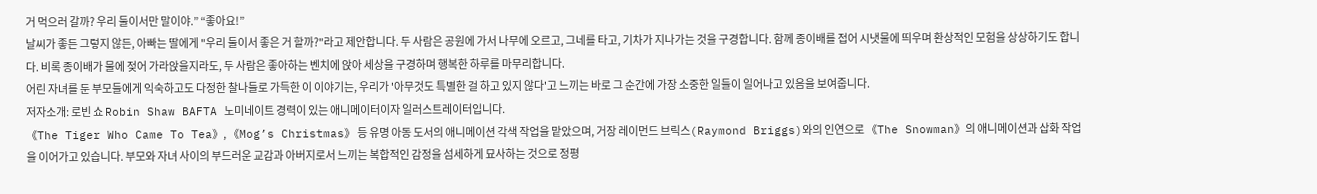거 먹으러 갈까? 우리 둘이서만 말이야.” “좋아요!”
날씨가 좋든 그렇지 않든, 아빠는 딸에게 "우리 둘이서 좋은 거 할까?"라고 제안합니다. 두 사람은 공원에 가서 나무에 오르고, 그네를 타고, 기차가 지나가는 것을 구경합니다. 함께 종이배를 접어 시냇물에 띄우며 환상적인 모험을 상상하기도 합니다. 비록 종이배가 물에 젖어 가라앉을지라도, 두 사람은 좋아하는 벤치에 앉아 세상을 구경하며 행복한 하루를 마무리합니다.
어린 자녀를 둔 부모들에게 익숙하고도 다정한 찰나들로 가득한 이 이야기는, 우리가 '아무것도 특별한 걸 하고 있지 않다'고 느끼는 바로 그 순간에 가장 소중한 일들이 일어나고 있음을 보여줍니다.
저자소개: 로빈 쇼 Robin Shaw BAFTA 노미네이트 경력이 있는 애니메이터이자 일러스트레이터입니다.
《The Tiger Who Came To Tea》, 《Mog’s Christmas》 등 유명 아동 도서의 애니메이션 각색 작업을 맡았으며, 거장 레이먼드 브릭스(Raymond Briggs)와의 인연으로 《The Snowman》의 애니메이션과 삽화 작업을 이어가고 있습니다. 부모와 자녀 사이의 부드러운 교감과 아버지로서 느끼는 복합적인 감정을 섬세하게 묘사하는 것으로 정평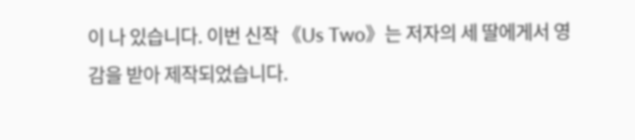이 나 있습니다. 이번 신작 《Us Two》는 저자의 세 딸에게서 영감을 받아 제작되었습니다.